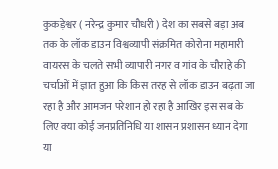कुकड़ेश्वर ( नरेन्द्र कुमार चौधरी ) देश का सबसे बड़ा अब तक के लॉक डाउन विश्वव्यापी संक्रमित कोरोना महामारी वायरस के चलते सभी व्यापारी नगर व गांव के चौराहे की चर्चाओं में ज्ञात हुआ कि किस तरह से लॉक डाउन बढ़ता जा रहा है और आमजन परेशान हो रहा है आखिर इस सब के लिए क्या कोई जनप्रतिनिधि या शासन प्रशासन ध्यान देगा या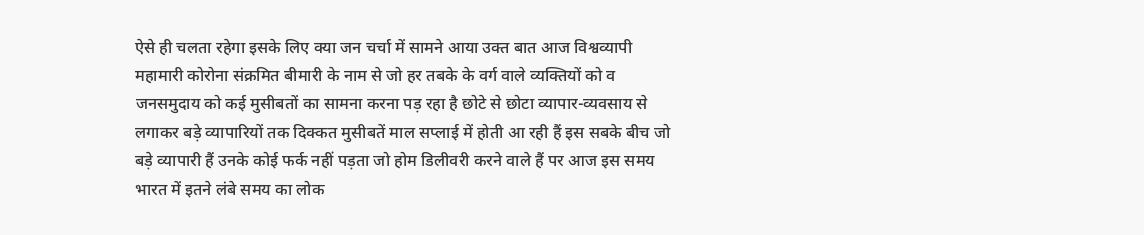ऐसे ही चलता रहेगा इसके लिए क्या जन चर्चा में सामने आया उक्त बात आज विश्वव्यापी महामारी कोरोना संक्रमित बीमारी के नाम से जो हर तबके के वर्ग वाले व्यक्तियों को व जनसमुदाय को कई मुसीबतों का सामना करना पड़ रहा है छोटे से छोटा व्यापार-व्यवसाय से लगाकर बड़े व्यापारियों तक दिक्कत मुसीबतें माल सप्लाई में होती आ रही हैं इस सबके बीच जो बड़े व्यापारी हैं उनके कोई फर्क नहीं पड़ता जो होम डिलीवरी करने वाले हैं पर आज इस समय भारत में इतने लंबे समय का लोक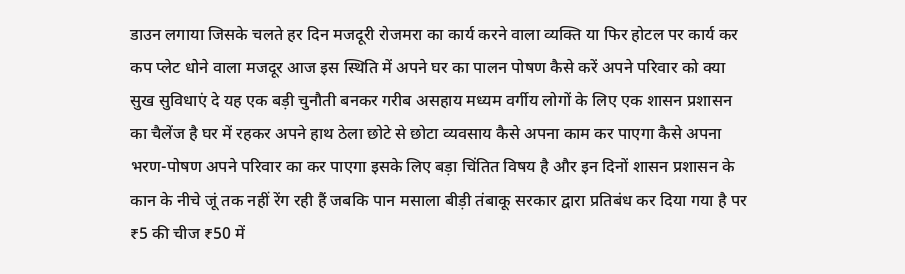डाउन लगाया जिसके चलते हर दिन मजदूरी रोजमरा का कार्य करने वाला व्यक्ति या फिर होटल पर कार्य कर कप प्लेट धोने वाला मजदूर आज इस स्थिति में अपने घर का पालन पोषण कैसे करें अपने परिवार को क्या सुख सुविधाएं दे यह एक बड़ी चुनौती बनकर गरीब असहाय मध्यम वर्गीय लोगों के लिए एक शासन प्रशासन का चैलेंज है घर में रहकर अपने हाथ ठेला छोटे से छोटा व्यवसाय कैसे अपना काम कर पाएगा कैसे अपना भरण-पोषण अपने परिवार का कर पाएगा इसके लिए बड़ा चिंतित विषय है और इन दिनों शासन प्रशासन के कान के नीचे जूं तक नहीं रेंग रही हैं जबकि पान मसाला बीड़ी तंबाकू सरकार द्वारा प्रतिबंध कर दिया गया है पर ₹5 की चीज ₹50 में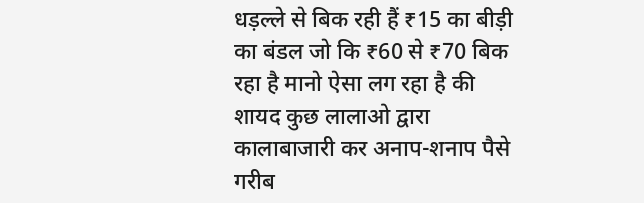धड़ल्ले से बिक रही हैं ₹15 का बीड़ी का बंडल जो कि ₹60 से ₹70 बिक रहा है मानो ऐसा लग रहा है की शायद कुछ लालाओ द्वारा कालाबाजारी कर अनाप-शनाप पैसे गरीब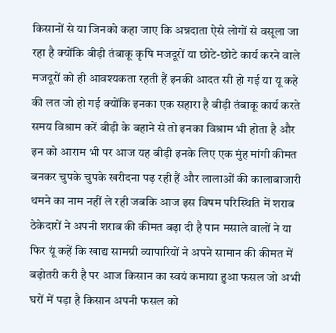किसानों से या जिनको कहा जाए कि अन्नदाता ऐसे लोगों से वसूला जा रहा है क्योंकि बीड़ी तंबाकू कृषि मजदूरों या छोटे-छोटे कार्य करने वाले मजदूरों को ही आवश्यकता रहती हैं इनकी आदत सी हो गई या यू कहे की लत जो हो गई क्योंकि इनका एक सहारा है बीड़ी तंबाकू कार्य करते समय विश्राम करें बीड़ी के बहाने से तो इनका विश्राम भी होता है और इन को आराम भी पर आज यह बीड़ी इनके लिए एक मुंह मांगी कीमत बनकर चुपके चुपके खरीदना पढ़ रही हैं और लालाओं की कालाबाजारी थमने का नाम नहीं ले रही जबकि आज इस विषम परिस्थिति में शराब ठेकेदारों ने अपनी शराब की कीमत बढ़ा दी है पान मसाले वालों ने या फिर यूं कहें कि खाद्य सामग्री व्यापारियों ने अपने सामान की कीमत में बढ़ोतरी करी है पर आज किसान का स्वयं कमाया हुआ फसल जो अभी घरों में पड़ा है किसान अपनी फसल को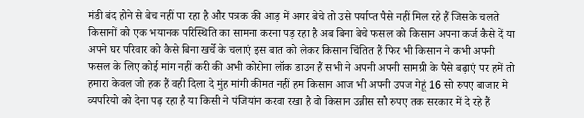मंडी बंद होने से बेच नहीं पा रहा है और पत्रक की आड़ में अगर बेचे तो उसे पर्याप्त पैसे नहीं मिल रहे हैं जिसके चलते किसानों को एक भयानक परिस्थिति का सामना करना पड़ रहा है अब बिना बेचे फसल को किसान अपना कर्ज कैसे दें या अपने घर परिवार को कैसे बिना खर्चे के चलाएं इस बात को लेकर किसान चिंतित हैं फिर भी किसान ने कभी अपनी फसल के लिए कोई मांग नहीं करी की अभी कोरोना लॉक डाउन हैं सभी ने अपनी अपनी सामग्री के पैसे बढ़ाएं पर हमें तो हमारा केवल जो हक हैं वही दिला दे मुंह मांगी कीमत नहीं हम किसान आज भी अपनी उपज गेहूं 16 सो रुपए बाजार मे व्यपरियो को देना पढ़ रहा है या किसी ने पंजियांन करवा रखा है वो किसान उन्नीस सौ रुपए तक सरकार में दे रहे हैं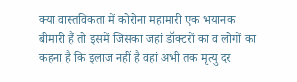क्या वास्तविकता में कोरोना महामारी एक भयानक बीमारी हैं तो इसमें जिसका जहां डॉक्टरों का व लोगों का कहना है कि इलाज नहीं है वहां अभी तक मृत्यु दर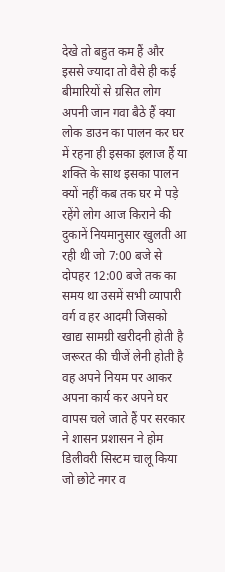देखे तो बहुत कम हैं और इससे ज्यादा तो वैसे ही कई बीमारियों से ग्रसित लोग अपनी जान गवा बैठे हैं क्या लोक डाउन का पालन कर घर में रहना ही इसका इलाज हैं या शक्ति के साथ इसका पालन क्यों नहीं कब तक घर मे पड़े रहेंगे लोग आज किराने की दुकानें नियमानुसार खुलती आ रही थी जो 7:00 बजे से दोपहर 12:00 बजे तक का समय था उसमें सभी व्यापारी वर्ग व हर आदमी जिसको खाद्य सामग्री खरीदनी होती है जरूरत की चीजें लेनी होती है वह अपने नियम पर आकर अपना कार्य कर अपने घर वापस चले जाते हैं पर सरकार ने शासन प्रशासन ने होम डिलीवरी सिस्टम चालू किया जो छोटे नगर व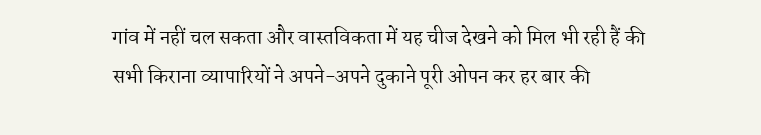गांव में नहीं चल सकता और वास्तविकता में यह चीज देखने को मिल भी रही हैं की सभी किराना व्यापारियों ने अपने-अपने दुकाने पूरी ओपन कर हर बार की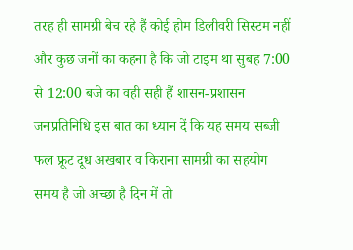तरह ही सामग्री बेच रहे हैं कोई होम डिलीवरी सिस्टम नहीं और कुछ जनों का कहना है कि जो टाइम था सुबह 7:00 से 12:00 बजे का वही सही हैं शासन-प्रशासन जनप्रतिनिधि इस बात का ध्यान दें कि यह समय सब्जी फल फ्रूट दूध अखबार व किराना सामग्री का सहयोग समय है जो अच्छा है दिन में तो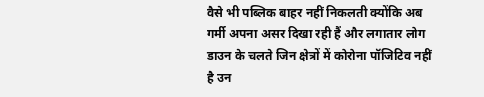वैसे भी पब्लिक बाहर नहीं निकलती क्योंकि अब गर्मी अपना असर दिखा रही हैं और लगातार लोग डाउन के चलते जिन क्षेत्रों में कोरोना पॉजिटिव नहीं है उन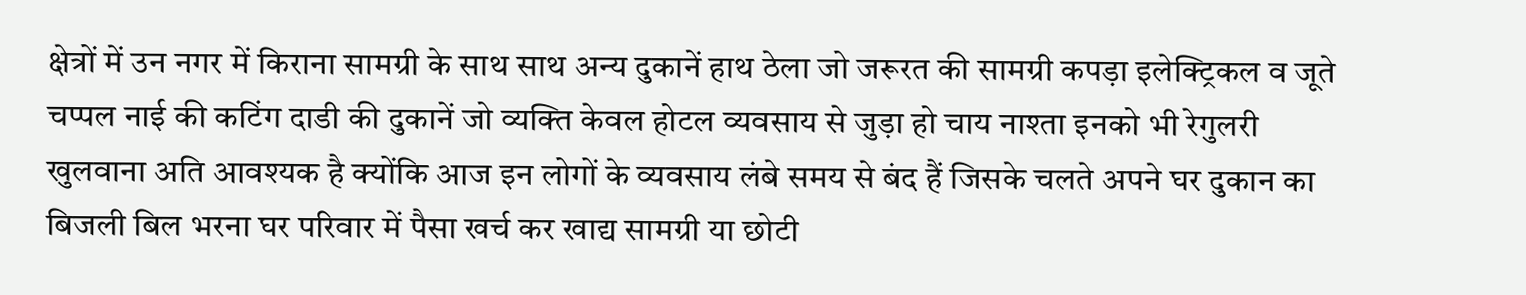क्षेत्रों में उन नगर में किराना सामग्री के साथ साथ अन्य दुकानें हाथ ठेला जो जरूरत की सामग्री कपड़ा इलेक्ट्रिकल व जूते चप्पल नाई की कटिंग दाडी की दुकानें जो व्यक्ति केवल होटल व्यवसाय से जुड़ा हो चाय नाश्ता इनको भी रेगुलरी खुलवाना अति आवश्यक है क्योंकि आज इन लोगों के व्यवसाय लंबे समय से बंद हैं जिसके चलते अपने घर दुकान का बिजली बिल भरना घर परिवार में पैसा खर्च कर खाद्य सामग्री या छोटी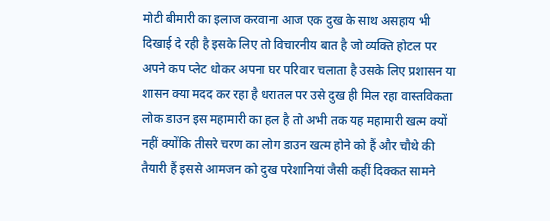मोटी बीमारी का इलाज करवाना आज एक दुख के साथ असहाय भी दिखाई दे रही है इसके लिए तो विचारनीय बात है जो व्यक्ति होटल पर अपने कप प्लेट धोकर अपना घर परिवार चलाता है उसके लिए प्रशासन या शासन क्या मदद कर रहा है धरातल पर उसे दुख ही मिल रहा वास्तविकता लोक डाउन इस महामारी का हल है तो अभी तक यह महामारी खत्म क्यों नहीं क्योंकि तीसरे चरण का लोग डाउन खत्म होने को हैं और चौथे की तैयारी हैं इससे आमजन को दुख परेशानियां जैसी कहीं दिक्कत सामने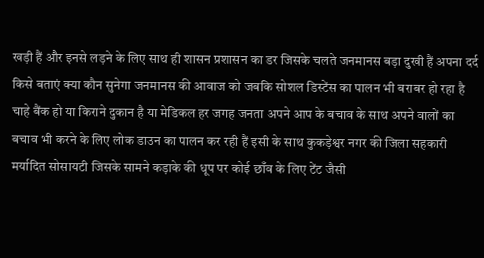खड़ी हैं और इनसे लड़ने के लिए साथ ही शासन प्रशासन का डर जिसके चलते जनमानस बड़ा दुखी हैं अपना दर्द किसे बताएं क्या कौन सुनेगा जनमानस की आवाज को जबकि सोशल डिस्टेंस का पालन भी बराबर हो रहा है चाहे बैंक हो या किराने दुकान है या मेडिकल हर जगह जनता अपने आप के बचाव के साथ अपने वालों का बचाव भी करने के लिए लोक डाउन का पालन कर रही हैं इसी के साथ कुकड़ेश्वर नगर की जिला सहकारी मर्यादित सोसायटी जिसके सामने कड़ाके की धूप पर कोई छाँव के लिए टेंट जैसी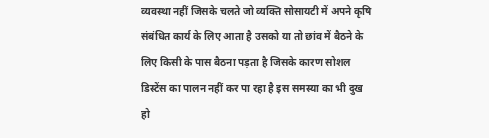व्यवस्था नहीं जिसके चलते जो व्यक्ति सोसायटी में अपने कृषि संबंधित कार्य के लिए आता है उसको या तो छांव में बैठने के लिए किसी के पास बैठना पड़ता है जिसके कारण सोशल डिस्टेंस का पालन नहीं कर पा रहा है इस समस्या का भी दुख हो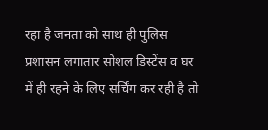रहा है जनता को साथ ही पुलिस प्रशासन लगातार सोशल डिस्टेंस व घर में ही रहने के लिए सर्चिंग कर रही है तो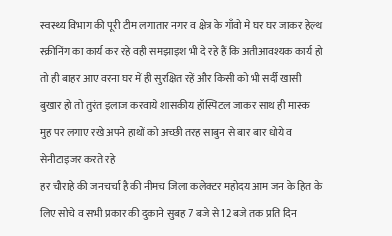स्वस्थ्य विभाग की पूरी टीम लगातार नगर व क्षेत्र के गाँवो मे घर घर जाकर हेल्थ स्क्रीनिंग का कार्य कर रहे वही समझाइश भी दे रहे हैं कि अतीआवश्यक कार्य हो तो ही बाहर आए वरना घर में ही सुरक्षित रहें और किसी को भी सर्दी खासी बुखार हो तो तुरंत इलाज करवाये शासकीय हॉस्पिटल जाकर साथ ही मास्क मुह पर लगाए रखे अपने हाथों को अच्छी तरह साबुन से बार बार धोये व सेनीटाइजर करते रहे
हर चौराहे की जनचर्चा है की नीमच जिला कलेक्टर महोदय आम जन के हित के लिए सोचे व सभी प्रकार की दुकाने सुबह 7 बजे से 12 बजे तक प्रति दिन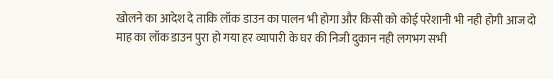खोलने का आदेश दे ताकि लॉक डाउन का पालन भी होगा और किसी को कोई परेशानी भी नही होगी आज दो माह का लॉक डाउन पुरा हो गया हर व्यापारी के घर की निजी दुकान नही लगभग सभी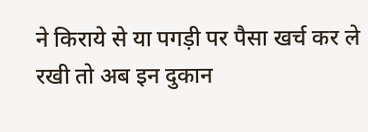ने किराये से या पगड़ी पर पैसा खर्च कर ले रखी तो अब इन दुकान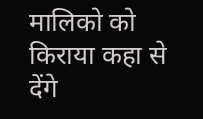मालिको को किराया कहा से देंगे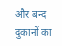और बन्द दुकानों का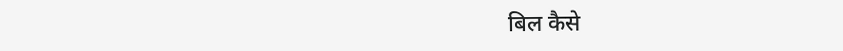बिल कैसे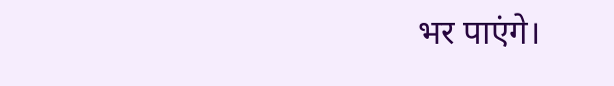भर पाएंगे।